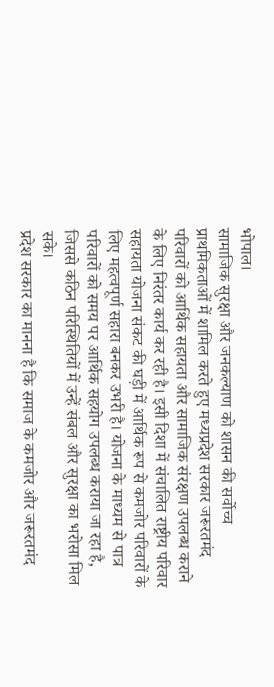भोपाल।
सामाजिक सुरक्षा और जनकल्याण को शासन की सर्वोच्च प्राथमिकताओं में शामिल करते हुए मध्यप्रदेश सरकार जरूरतमंद परिवारों को आर्थिक सहायता और सामाजिक संरक्षण उपलब्ध कराने के लिए निरंतर कार्य कर रही है। इसी दिशा में संचालित राष्ट्रीय परिवार सहायता योजना संकट की घड़ी में आर्थिक रूप से कमजोर परिवारों के लिए महत्वपूर्ण सहारा बनकर उभरी है। योजना के माध्यम से पात्र परिवारों को समय पर आर्थिक सहयोग उपलब्ध कराया जा रहा है, जिससे कठिन परिस्थितियों में उन्हें संबल और सुरक्षा का भरोसा मिल सके।
प्रदेश सरकार का मानना है कि समाज के कमजोर और जरूरतमंद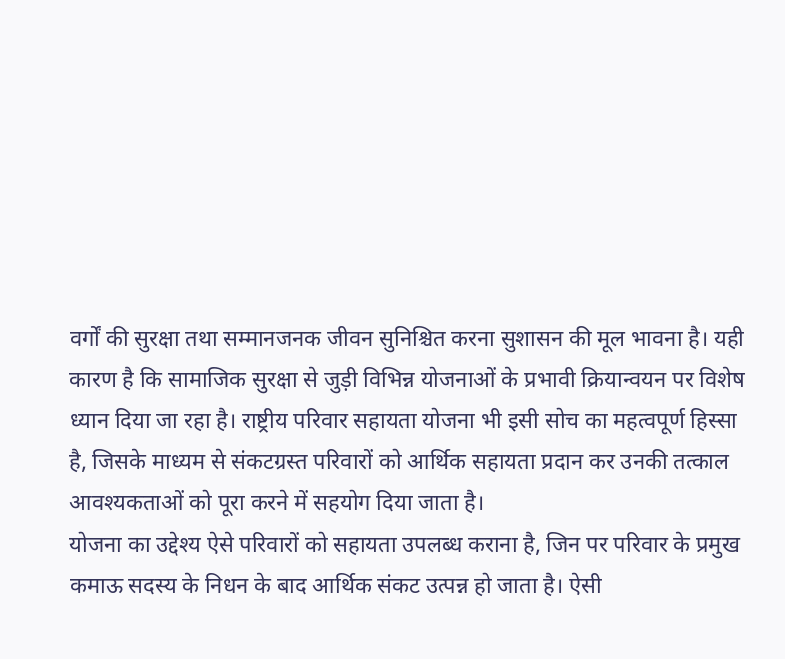वर्गों की सुरक्षा तथा सम्मानजनक जीवन सुनिश्चित करना सुशासन की मूल भावना है। यही कारण है कि सामाजिक सुरक्षा से जुड़ी विभिन्न योजनाओं के प्रभावी क्रियान्वयन पर विशेष ध्यान दिया जा रहा है। राष्ट्रीय परिवार सहायता योजना भी इसी सोच का महत्वपूर्ण हिस्सा है, जिसके माध्यम से संकटग्रस्त परिवारों को आर्थिक सहायता प्रदान कर उनकी तत्काल आवश्यकताओं को पूरा करने में सहयोग दिया जाता है।
योजना का उद्देश्य ऐसे परिवारों को सहायता उपलब्ध कराना है, जिन पर परिवार के प्रमुख कमाऊ सदस्य के निधन के बाद आर्थिक संकट उत्पन्न हो जाता है। ऐसी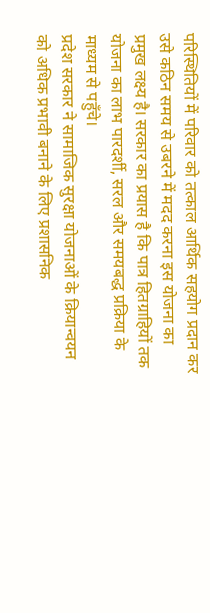परिस्थितियों में परिवार को तत्काल आर्थिक सहयोग प्रदान कर उसे कठिन समय से उबरने में मदद करना इस योजना का प्रमुख लक्ष्य है। सरकार का प्रयास है कि पात्र हितग्राहियों तक योजना का लाभ पारदर्शी, सरल और समयबद्ध प्रक्रिया के माध्यम से पहुँचे।
प्रदेश सरकार ने सामाजिक सुरक्षा योजनाओं के क्रियान्वयन को अधिक प्रभावी बनाने के लिए प्रशासनिक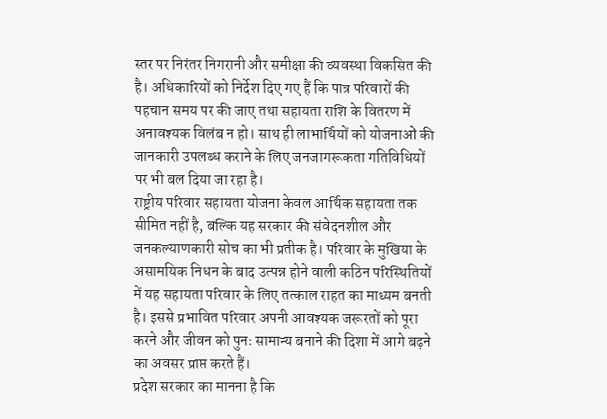स्तर पर निरंतर निगरानी और समीक्षा की व्यवस्था विकसित की है। अधिकारियों को निर्देश दिए गए हैं कि पात्र परिवारों की पहचान समय पर की जाए तथा सहायता राशि के वितरण में अनावश्यक विलंब न हो। साथ ही लाभार्थियों को योजनाओं की जानकारी उपलब्ध कराने के लिए जनजागरूकता गतिविधियों पर भी बल दिया जा रहा है।
राष्ट्रीय परिवार सहायता योजना केवल आर्थिक सहायता तक सीमित नहीं है, बल्कि यह सरकार की संवेदनशील और जनकल्याणकारी सोच का भी प्रतीक है। परिवार के मुखिया के असामयिक निधन के बाद उत्पन्न होने वाली कठिन परिस्थितियों में यह सहायता परिवार के लिए तत्काल राहत का माध्यम बनती है। इससे प्रभावित परिवार अपनी आवश्यक जरूरतों को पूरा करने और जीवन को पुनः सामान्य बनाने की दिशा में आगे बढ़ने का अवसर प्राप्त करते हैं।
प्रदेश सरकार का मानना है कि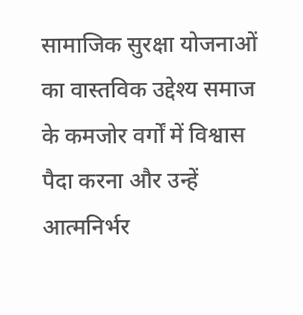सामाजिक सुरक्षा योजनाओं का वास्तविक उद्देश्य समाज के कमजोर वर्गों में विश्वास पैदा करना और उन्हें आत्मनिर्भर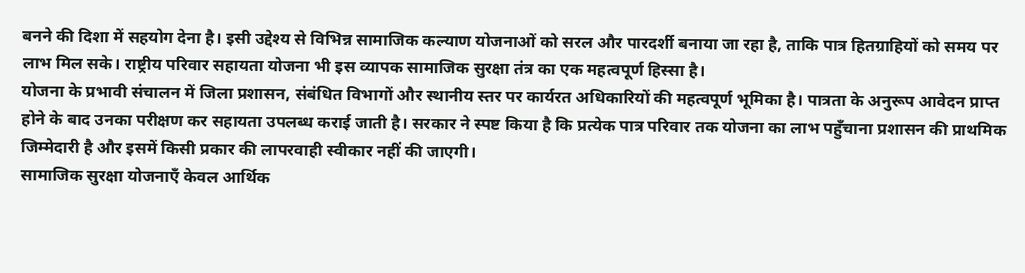बनने की दिशा में सहयोग देना है। इसी उद्देश्य से विभिन्न सामाजिक कल्याण योजनाओं को सरल और पारदर्शी बनाया जा रहा है, ताकि पात्र हितग्राहियों को समय पर लाभ मिल सके। राष्ट्रीय परिवार सहायता योजना भी इस व्यापक सामाजिक सुरक्षा तंत्र का एक महत्वपूर्ण हिस्सा है।
योजना के प्रभावी संचालन में जिला प्रशासन, संबंधित विभागों और स्थानीय स्तर पर कार्यरत अधिकारियों की महत्वपूर्ण भूमिका है। पात्रता के अनुरूप आवेदन प्राप्त होने के बाद उनका परीक्षण कर सहायता उपलब्ध कराई जाती है। सरकार ने स्पष्ट किया है कि प्रत्येक पात्र परिवार तक योजना का लाभ पहुँचाना प्रशासन की प्राथमिक जिम्मेदारी है और इसमें किसी प्रकार की लापरवाही स्वीकार नहीं की जाएगी।
सामाजिक सुरक्षा योजनाएँ केवल आर्थिक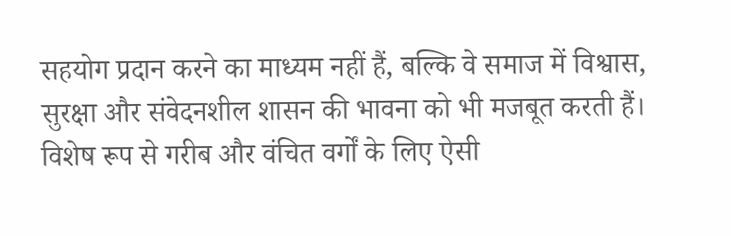सहयोग प्रदान करने का माध्यम नहीं हैं, बल्कि वे समाज में विश्वास, सुरक्षा और संवेदनशील शासन की भावना को भी मजबूत करती हैं। विशेष रूप से गरीब और वंचित वर्गों के लिए ऐसी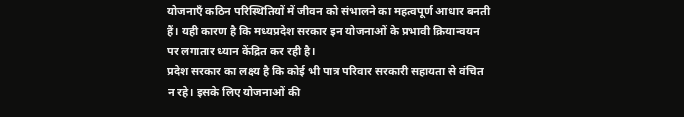योजनाएँ कठिन परिस्थितियों में जीवन को संभालने का महत्वपूर्ण आधार बनती हैं। यही कारण है कि मध्यप्रदेश सरकार इन योजनाओं के प्रभावी क्रियान्वयन पर लगातार ध्यान केंद्रित कर रही है।
प्रदेश सरकार का लक्ष्य है कि कोई भी पात्र परिवार सरकारी सहायता से वंचित न रहे। इसके लिए योजनाओं की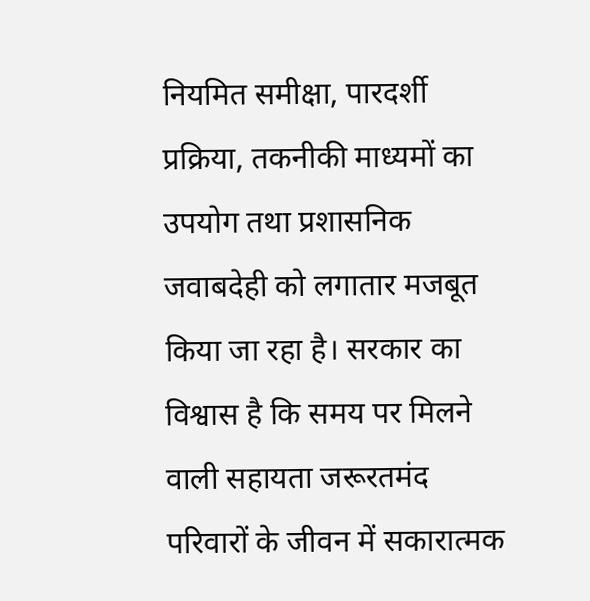नियमित समीक्षा, पारदर्शी प्रक्रिया, तकनीकी माध्यमों का उपयोग तथा प्रशासनिक जवाबदेही को लगातार मजबूत किया जा रहा है। सरकार का विश्वास है कि समय पर मिलने वाली सहायता जरूरतमंद परिवारों के जीवन में सकारात्मक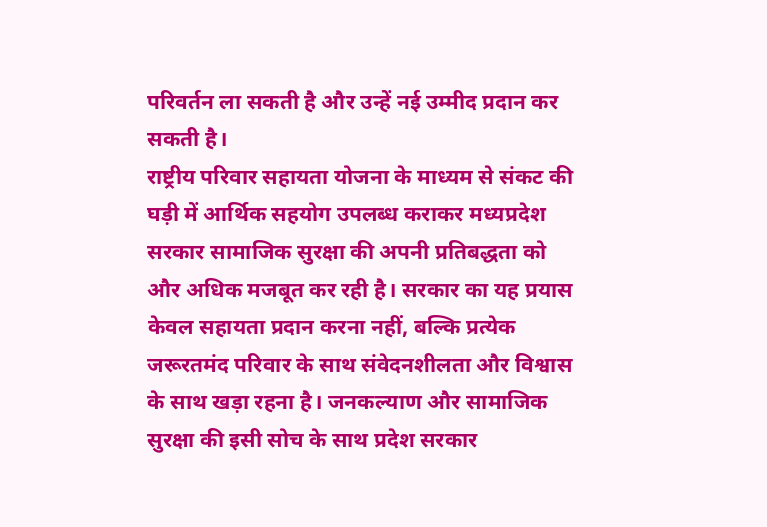परिवर्तन ला सकती है और उन्हें नई उम्मीद प्रदान कर सकती है।
राष्ट्रीय परिवार सहायता योजना के माध्यम से संकट की घड़ी में आर्थिक सहयोग उपलब्ध कराकर मध्यप्रदेश सरकार सामाजिक सुरक्षा की अपनी प्रतिबद्धता को और अधिक मजबूत कर रही है। सरकार का यह प्रयास केवल सहायता प्रदान करना नहीं, बल्कि प्रत्येक जरूरतमंद परिवार के साथ संवेदनशीलता और विश्वास के साथ खड़ा रहना है। जनकल्याण और सामाजिक सुरक्षा की इसी सोच के साथ प्रदेश सरकार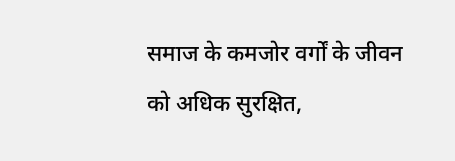समाज के कमजोर वर्गों के जीवन को अधिक सुरक्षित,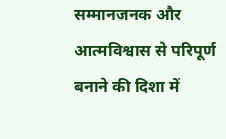सम्मानजनक और आत्मविश्वास से परिपूर्ण बनाने की दिशा में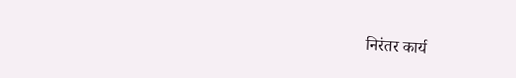निरंतर कार्य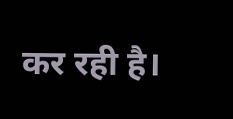कर रही है।